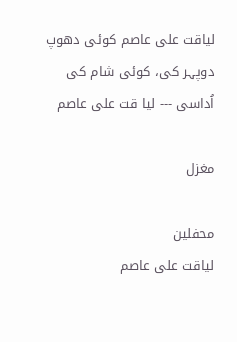لیاقت علی عاصم کوئی دھوپ دوپہر کی، کوئی شام کی اُداسی --- لیا قت علی عاصم

مغزل

محفلین
لیاقت علی عاصم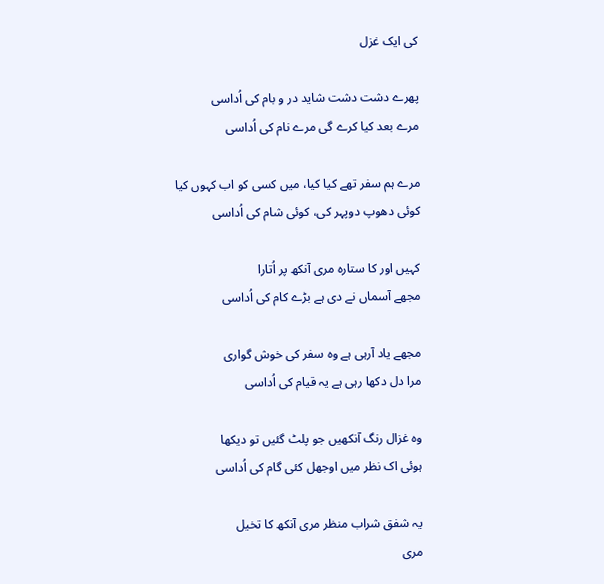کی ایک غزل

پھرے دشت دشت شاید در و بام کی اُداسی
مرے بعد کیا کرے گی مرے نام کی اُداسی

مرے ہم سفر تھے کیا کیا، میں کسی کو اب کہوں کیا
کوئی دھوپ دوپہر کی، کوئی شام کی اُداسی

کہیں اور کا ستارہ مری آنکھ پر اُتارا
مجھے آسماں نے دی ہے بڑے کام کی اُداسی

مجھے یاد آرہی ہے وہ سفر کی خوش گواری
مرا دل دکھا رہی ہے یہ قیام کی اُداسی

وہ غزال رنگ آنکھیں جو پلٹ گئیں تو دیکھا
ہوئی اک نظر میں اوجھل کئی گام کی اُداسی

یہ شفق شراب منظر مری آنکھ کا تخیل
مری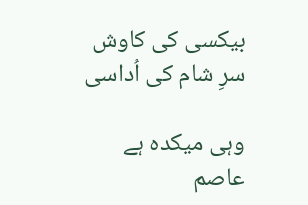بیکسی کی کاوش سرِ شام کی اُداسی

وہی میکدہ ہے عاصم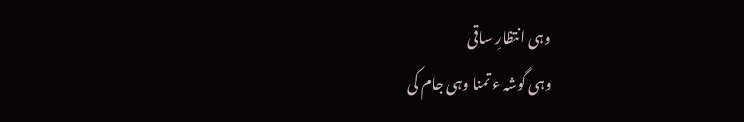وہی انتظارِ ساقی
وہی گوشہ ء تمنا وہی جام کی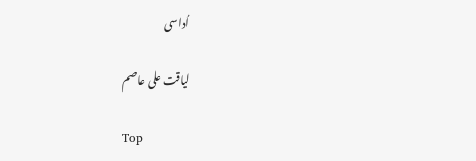اُداسی

لیاقت علی عاصم

Top